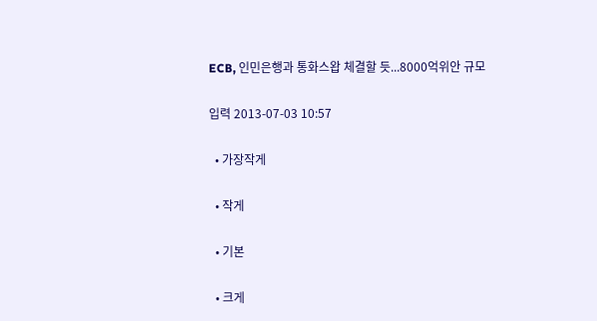ECB, 인민은행과 통화스왑 체결할 듯...8000억위안 규모

입력 2013-07-03 10:57

  • 가장작게

  • 작게

  • 기본

  • 크게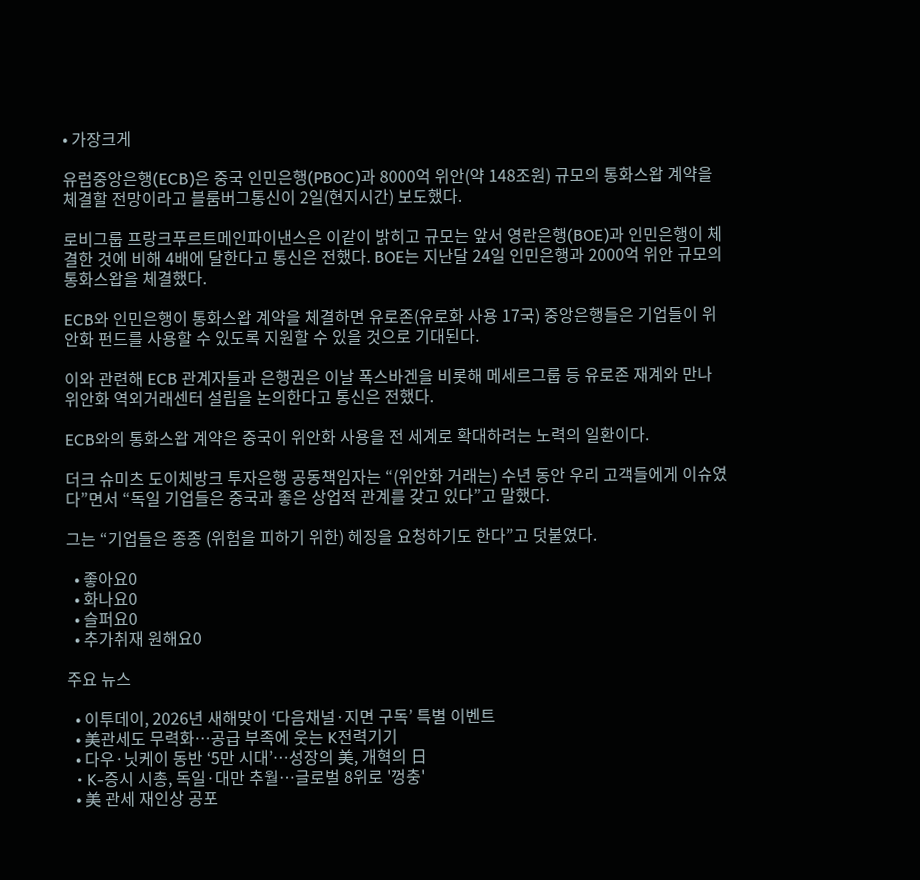• 가장크게

유럽중앙은행(ECB)은 중국 인민은행(PBOC)과 8000억 위안(약 148조원) 규모의 통화스왑 계약을 체결할 전망이라고 블룸버그통신이 2일(현지시간) 보도했다.

로비그룹 프랑크푸르트메인파이낸스은 이같이 밝히고 규모는 앞서 영란은행(BOE)과 인민은행이 체결한 것에 비해 4배에 달한다고 통신은 전했다. BOE는 지난달 24일 인민은행과 2000억 위안 규모의 통화스왑을 체결했다.

ECB와 인민은행이 통화스왑 계약을 체결하면 유로존(유로화 사용 17국) 중앙은행들은 기업들이 위안화 펀드를 사용할 수 있도록 지원할 수 있을 것으로 기대된다.

이와 관련해 ECB 관계자들과 은행권은 이날 폭스바겐을 비롯해 메세르그룹 등 유로존 재계와 만나 위안화 역외거래센터 설립을 논의한다고 통신은 전했다.

ECB와의 통화스왑 계약은 중국이 위안화 사용을 전 세계로 확대하려는 노력의 일환이다.

더크 슈미츠 도이체방크 투자은행 공동책임자는 “(위안화 거래는) 수년 동안 우리 고객들에게 이슈였다”면서 “독일 기업들은 중국과 좋은 상업적 관계를 갖고 있다”고 말했다.

그는 “기업들은 종종 (위험을 피하기 위한) 헤징을 요청하기도 한다”고 덧붙였다.

  • 좋아요0
  • 화나요0
  • 슬퍼요0
  • 추가취재 원해요0

주요 뉴스

  • 이투데이, 2026년 새해맞이 ‘다음채널·지면 구독’ 특별 이벤트
  • 美관세도 무력화…공급 부족에 웃는 K전력기기
  • 다우·닛케이 동반 ‘5만 시대’⋯성장의 美, 개혁의 日
  • K-증시 시총, 독일·대만 추월…글로벌 8위로 '껑충'
  • 美 관세 재인상 공포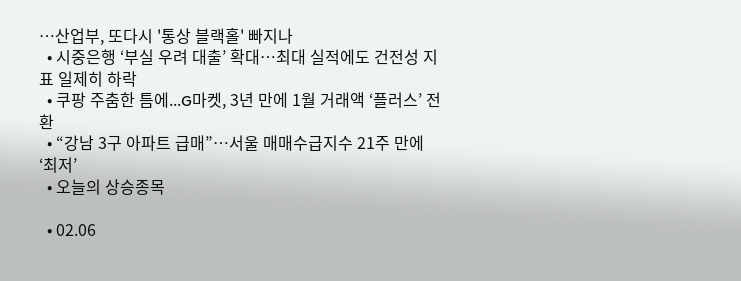⋯산업부, 또다시 '통상 블랙홀' 빠지나
  • 시중은행 ‘부실 우려 대출’ 확대…최대 실적에도 건전성 지표 일제히 하락
  • 쿠팡 주춤한 틈에...G마켓, 3년 만에 1월 거래액 ‘플러스’ 전환
  • “강남 3구 아파트 급매”…서울 매매수급지수 21주 만에 ‘최저’
  • 오늘의 상승종목

  • 02.06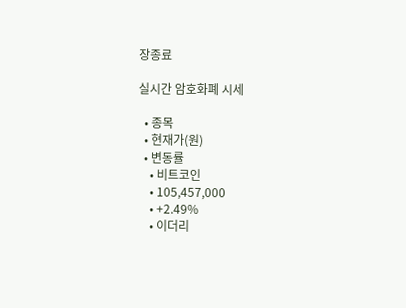장종료

실시간 암호화폐 시세

  • 종목
  • 현재가(원)
  • 변동률
    • 비트코인
    • 105,457,000
    • +2.49%
    • 이더리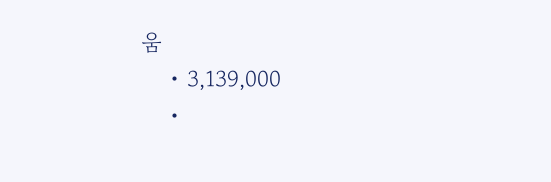움
    • 3,139,000
    •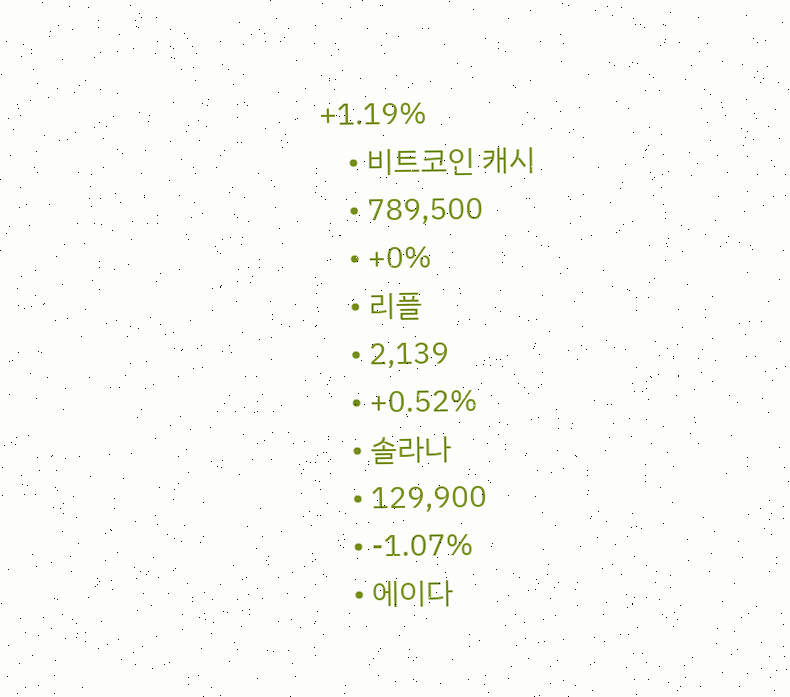+1.19%
    • 비트코인 캐시
    • 789,500
    • +0%
    • 리플
    • 2,139
    • +0.52%
    • 솔라나
    • 129,900
    • -1.07%
    • 에이다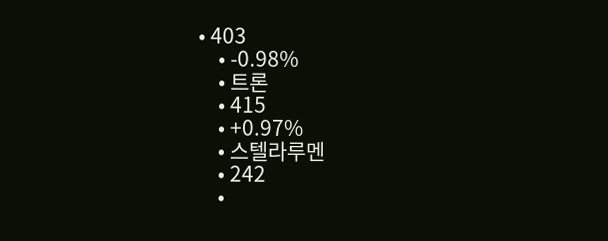• 403
    • -0.98%
    • 트론
    • 415
    • +0.97%
    • 스텔라루멘
    • 242
    •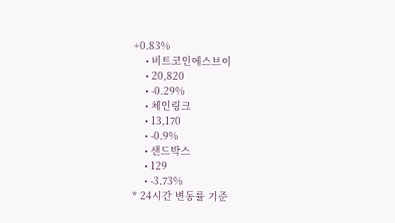+0.83%
    • 비트코인에스브이
    • 20,820
    • -0.29%
    • 체인링크
    • 13,170
    • -0.9%
    • 샌드박스
    • 129
    • -3.73%
* 24시간 변동률 기준